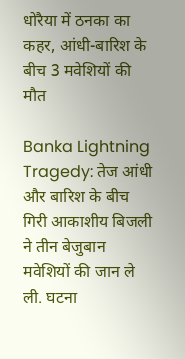धोरैया में ठनका का कहर, आंधी-बारिश के बीच 3 मवेशियों की मौत

Banka Lightning Tragedy: तेज आंधी और बारिश के बीच गिरी आकाशीय बिजली ने तीन बेजुबान मवेशियों की जान ले ली. घटना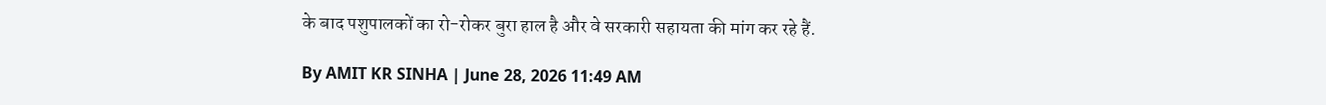के बाद पशुपालकों का रो-रोकर बुरा हाल है और वे सरकारी सहायता की मांग कर रहे हैं.

By AMIT KR SINHA | June 28, 2026 11:49 AM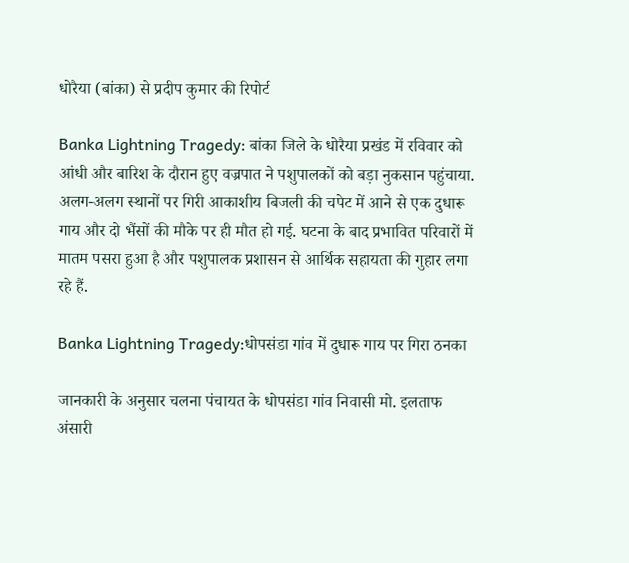धोरैया (बांका) से प्रदीप कुमार की रिपोर्ट

Banka Lightning Tragedy: बांका जिले के धोरैया प्रखंड में रविवार को आंधी और बारिश के दौरान हुए वज्रपात ने पशुपालकों को बड़ा नुकसान पहुंचाया. अलग-अलग स्थानों पर गिरी आकाशीय बिजली की चपेट में आने से एक दुधारू गाय और दो भैंसों की मौके पर ही मौत हो गई. घटना के बाद प्रभावित परिवारों में मातम पसरा हुआ है और पशुपालक प्रशासन से आर्थिक सहायता की गुहार लगा रहे हैं.

Banka Lightning Tragedy:धोपसंडा गांव में दुधारू गाय पर गिरा ठनका

जानकारी के अनुसार चलना पंचायत के धोपसंडा गांव निवासी मो. इलताफ अंसारी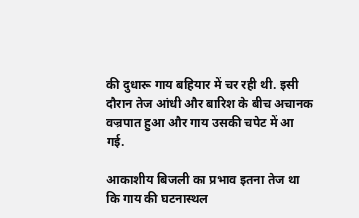की दुधारू गाय बहियार में चर रही थी. इसी दौरान तेज आंधी और बारिश के बीच अचानक वज्रपात हुआ और गाय उसकी चपेट में आ गई.

आकाशीय बिजली का प्रभाव इतना तेज था कि गाय की घटनास्थल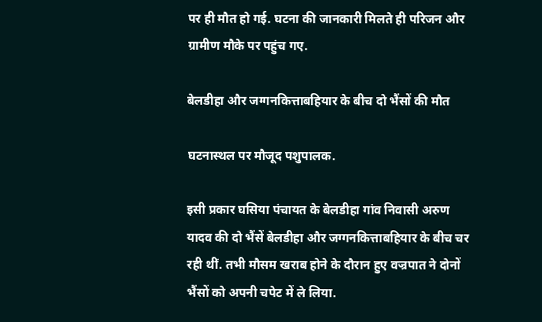पर ही मौत हो गई. घटना की जानकारी मिलते ही परिजन और ग्रामीण मौके पर पहुंच गए.

बेलडीहा और जग्गनकित्ताबहियार के बीच दो भैंसों की मौत

घटनास्थल पर मौजूद पशुपालक.

इसी प्रकार घसिया पंचायत के बेलडीहा गांव निवासी अरुण यादव की दो भैंसें बेलडीहा और जग्गनकित्ताबहियार के बीच चर रही थीं. तभी मौसम खराब होने के दौरान हुए वज्रपात ने दोनों भैंसों को अपनी चपेट में ले लिया.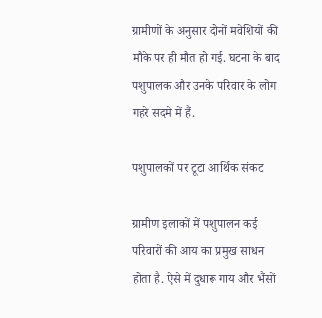ग्रामीणों के अनुसार दोनों मवेशियों की मौके पर ही मौत हो गई. घटना के बाद पशुपालक और उनके परिवार के लोग गहरे सदमे में हैं.

पशुपालकों पर टूटा आर्थिक संकट

ग्रामीण इलाकों में पशुपालन कई परिवारों की आय का प्रमुख साधन होता है. ऐसे में दुधारू गाय और भैंसों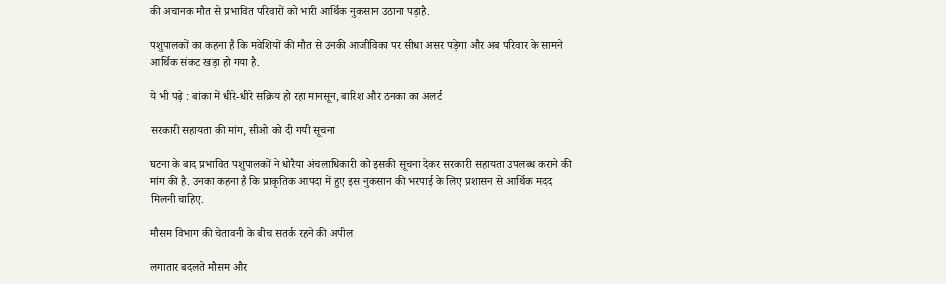की अचानक मौत से प्रभावित परिवारों को भारी आर्थिक नुकसान उठाना पड़ाहै.

पशुपालकों का कहना है कि मवेशियों की मौत से उनकी आजीविका पर सीधा असर पड़ेगा और अब परिवार के सामने आर्थिक संकट खड़ा हो गया है.

ये भी पढ़े : बांका में धीरे-धीरे सक्रिय हो रहा मानसून, बारिश और ठनका का अलर्ट

सरकारी सहायता की मांग, सीओ को दी गयी सूचना

घटना के बाद प्रभावित पशुपालकों ने धोरैया अंचलाधिकारी को इसकी सूचना देकर सरकारी सहायता उपलब्ध कराने की मांग की है. उनका कहना है कि प्राकृतिक आपदा में हुए इस नुकसान की भरपाई के लिए प्रशासन से आर्थिक मदद मिलनी चाहिए.

मौसम विभाग की चेतावनी के बीच सतर्क रहने की अपील

लगातार बदलते मौसम और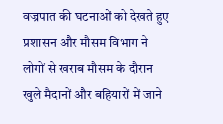वज्रपात की घटनाओं को देखते हुए प्रशासन और मौसम विभाग ने लोगों से खराब मौसम के दौरान खुले मैदानों और बहियारों में जाने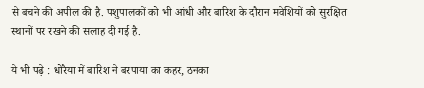से बचने की अपील की है. पशुपालकों को भी आंधी और बारिश के दौरान मवेशियों को सुरक्षित स्थानों पर रखने की सलाह दी गई है.

ये भी पढ़े : धोरैया में बारिश ने बरपाया का कहर, ठनका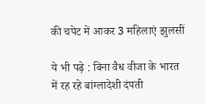की चपेट में आकर 3 महिलाएं झुलसीं

ये भी पढ़े : बिना वैध वीजा के भारत में रह रहे बांग्लादेशी दंपती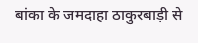बांका के जमदाहा ठाकुरबाड़ी से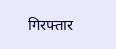गिरफ्तार